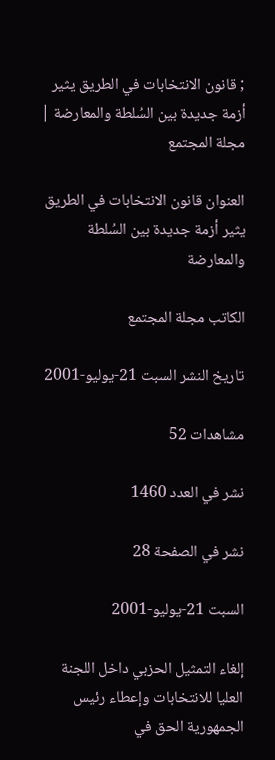; قانون الانتخابات في الطريق يثير أزمة جديدة بين السُلطة والمعارضة | مجلة المجتمع

العنوان قانون الانتخابات في الطريق يثير أزمة جديدة بين السُلطة والمعارضة

الكاتب مجلة المجتمع

تاريخ النشر السبت 21-يوليو-2001

مشاهدات 52

نشر في العدد 1460

نشر في الصفحة 28

السبت 21-يوليو-2001

إلغاء التمثيل الحزبي داخل اللجنة العليا للانتخابات وإعطاء رئيس الجمهورية الحق في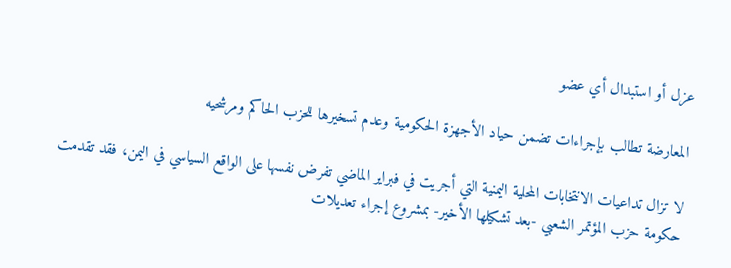عزل أو استبدال أي عضو

المعارضة تطالب بإجراءات تضمن حياد الأجهزة الحكومية وعدم تسخيرها للحزب الحاكم ومرشحيه

لا تزال تداعيات الانتخابات المحلية اليمنية التي أجريت في فبراير الماضي تفرض نفسها على الواقع السياسي في اليمن، فقد تقدمت حكومة حزب المؤتمر الشعبي -بعد تشكيلها الأخير- بمشروع إجراء تعديلات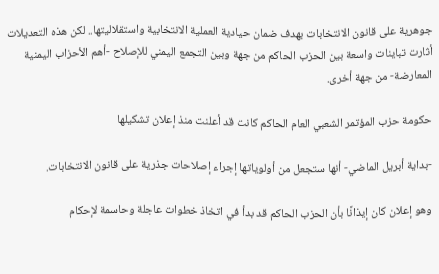جوهرية على قانون الانتخابات بهدف ضمان حيادية العملية الانتخابية واستقلاليتها.. لكن هذه التعديلات أثارت تباينات واسعة بين الحزب الحاكم من جهة وبين التجمع اليمني للإصلاح -أهم الأحزاب اليمنية المعارضة- من جهة أخرى.

حكومة حزب المؤتمر الشعبي العام الحاكم كانت قد أعلنت منذ إعلان تشكيلها

-بداية أبريل الماضي- أنها ستجعل من أولوياتها إجراء إصلاحات جذرية على قانون الانتخابات.

وهو إعلان كان إيذانًا بأن الحزب الحاكم قد بدأ في اتخاذ خطوات عاجلة وحاسمة لإحكام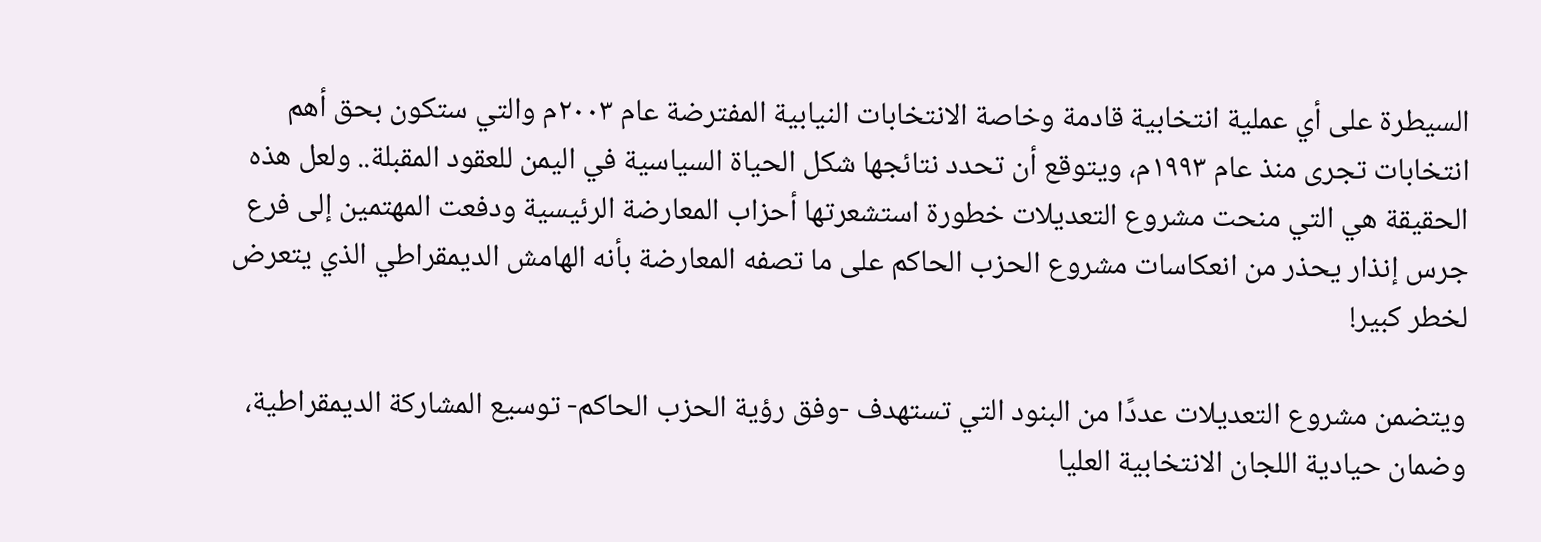السيطرة على أي عملية انتخابية قادمة وخاصة الانتخابات النيابية المفترضة عام ٢٠٠٣م والتي ستكون بحق أهم انتخابات تجرى منذ عام ۱۹۹۳م، ويتوقع أن تحدد نتائجها شكل الحياة السياسية في اليمن للعقود المقبلة.. ولعل هذه الحقيقة هي التي منحت مشروع التعديلات خطورة استشعرتها أحزاب المعارضة الرئيسية ودفعت المهتمين إلى فرع جرس إنذار يحذر من انعكاسات مشروع الحزب الحاكم على ما تصفه المعارضة بأنه الهامش الديمقراطي الذي يتعرض لخطر كبير!

ويتضمن مشروع التعديلات عددًا من البنود التي تستهدف -وفق رؤية الحزب الحاكم- توسيع المشاركة الديمقراطية، وضمان حيادية اللجان الانتخابية العليا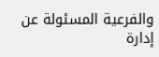والفرعية المسئولة عن إدارة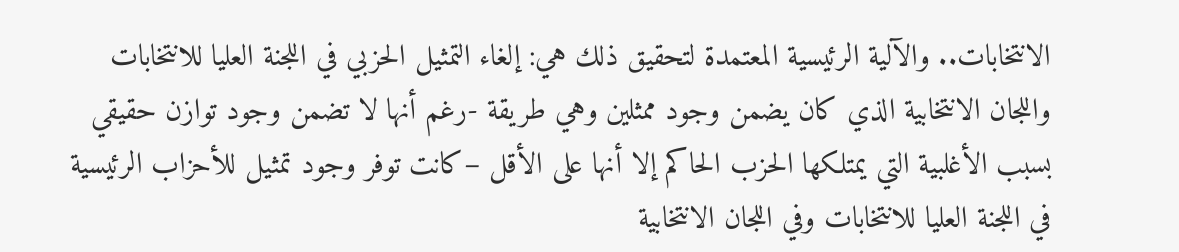الانتخابات.. والآلية الرئيسية المعتمدة لتحقيق ذلك هي: إلغاء التمثيل الحزبي في اللجنة العليا للانتخابات واللجان الانتخابية الذي كان يضمن وجود ممثلين وهي طريقة -رغم أنها لا تضمن وجود توازن حقيقي بسبب الأغلبية التي يمتلكها الحزب الحاكم إلا أنها على الأقل –كانت توفر وجود تمثيل للأحزاب الرئيسية في اللجنة العليا للانتخابات وفي اللجان الانتخابية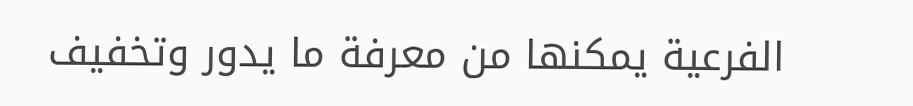الفرعية يمكنها من معرفة ما يدور وتخفيف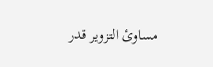مساوئ التزوير قدر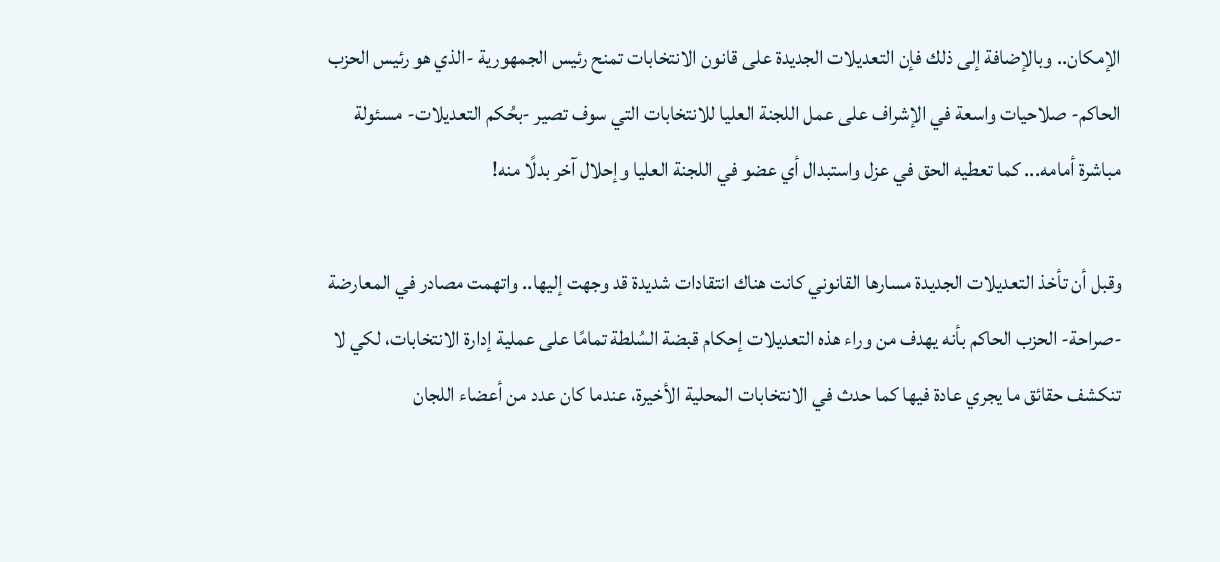الإمكان.. وبالإضافة إلى ذلك فإن التعديلات الجديدة على قانون الانتخابات تمنح رئيس الجمهورية -الذي هو رئيس الحزب الحاكم- صلاحيات واسعة في الإشراف على عمل اللجنة العليا للانتخابات التي سوف تصير -بحُكم التعديلات- مسئولة مباشرة أمامه... كما تعطيه الحق في عزل واستبدال أي عضو في اللجنة العليا وإحلال آخر بدلًا منه!

وقبل أن تأخذ التعديلات الجديدة مسارها القانوني كانت هناك انتقادات شديدة قد وجهت إليها.. واتهمت مصادر في المعارضة -صراحة- الحزب الحاكم بأنه يهدف من وراء هذه التعديلات إحكام قبضة السُلطة تمامًا على عملية إدارة الانتخابات، لكي لا تنكشف حقائق ما يجري عادة فيها كما حدث في الانتخابات المحلية الأخيرة، عندما كان عدد من أعضاء اللجان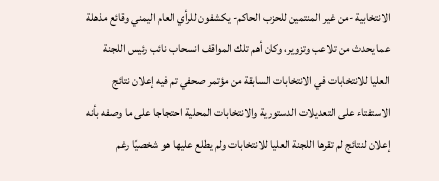الانتخابية -من غير المنتمين للحزب الحاكم- يكشفون للرأي العام اليمني وقائع مذهلة عما يحدث من تلاعب وتزوير، وكان أهم تلك المواقف انسحاب نائب رئيس اللجنة العليا للانتخابات في الانتخابات السابقة من مؤتمر صحفي تم فيه إعلان نتائج الاستفتاء على التعديلات الدستورية والانتخابات المحلية احتجاجا على ما وصفه بأنه إعلان لنتائج لم تقرها اللجنة العليا للانتخابات ولم يطلع عليها هو شخصيًا رغم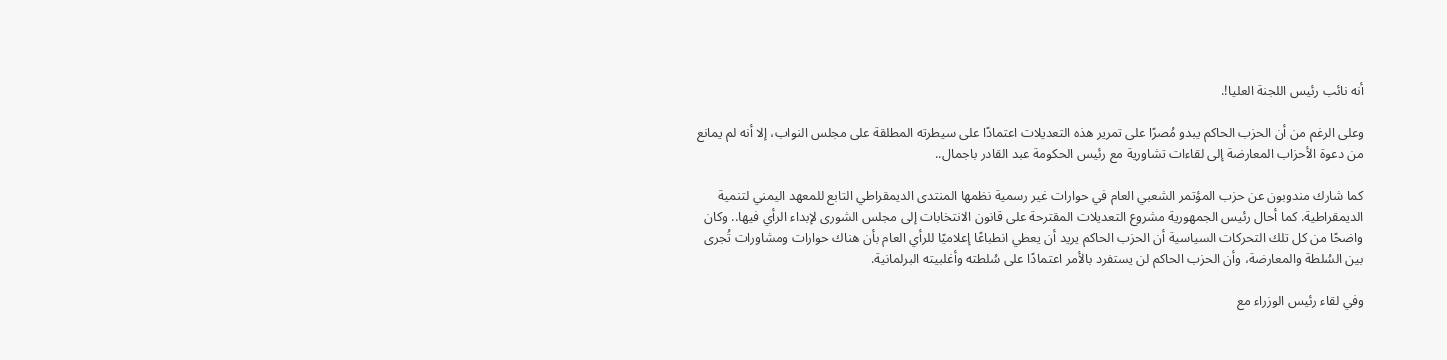أنه نائب رئيس اللجنة العليا!.

وعلى الرغم من أن الحزب الحاكم يبدو مُصرًا على تمرير هذه التعديلات اعتمادًا على سيطرته المطلقة على مجلس النواب، إلا أنه لم يمانع من دعوة الأحزاب المعارضة إلى لقاءات تشاورية مع رئيس الحكومة عبد القادر باجمال..

كما شارك مندوبون عن حزب المؤتمر الشعبي العام في حوارات غير رسمية نظمها المنتدى الديمقراطي التابع للمعهد اليمني لتنمية الديمقراطية. كما أحال رئيس الجمهورية مشروع التعديلات المقترحة على قانون الانتخابات إلى مجلس الشورى لإبداء الرأي فيها.. وكان واضحًا من كل تلك التحركات السياسية أن الحزب الحاكم يريد أن يعطي انطباعًا إعلاميًا للرأي العام بأن هناك حوارات ومشاورات تُجرى بين السُلطة والمعارضة، وأن الحزب الحاكم لن يستفرد بالأمر اعتمادًا على سُلطته وأغلبيته البرلمانية.

وفي لقاء رئيس الوزراء مع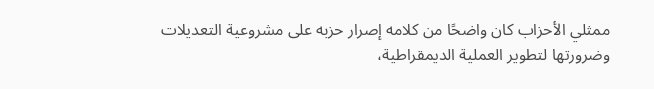ممثلي الأحزاب كان واضحًا من كلامه إصرار حزبه على مشروعية التعديلات وضرورتها لتطوير العملية الديمقراطية،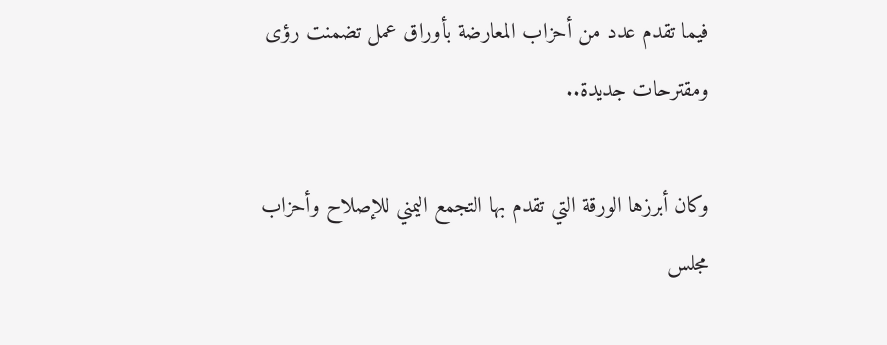فيما تقدم عدد من أحزاب المعارضة بأوراق عمل تضمنت رؤى ومقترحات جديدة..

وكان أبرزها الورقة التي تقدم بها التجمع اليمني للإصلاح وأحزاب مجلس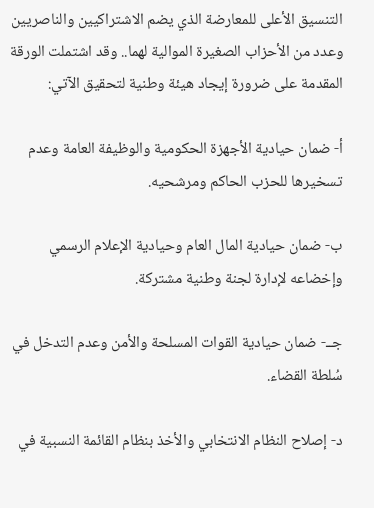التنسيق الأعلى للمعارضة الذي يضم الاشتراكيين والناصريين وعدد من الأحزاب الصغيرة الموالية لهما.. وقد اشتملت الورقة المقدمة على ضرورة إيجاد هيئة وطنية لتحقيق الآتي:

أ- ضمان حيادية الأجهزة الحكومية والوظيفة العامة وعدم تسخيرها للحزب الحاكم ومرشحيه.

ب- ضمان حيادية المال العام وحيادية الإعلام الرسمي وإخضاعه لإدارة لجنة وطنية مشتركة.

جــ- ضمان حيادية القوات المسلحة والأمن وعدم التدخل في سُلطة القضاء.

د- إصلاح النظام الانتخابي والأخذ بنظام القائمة النسبية في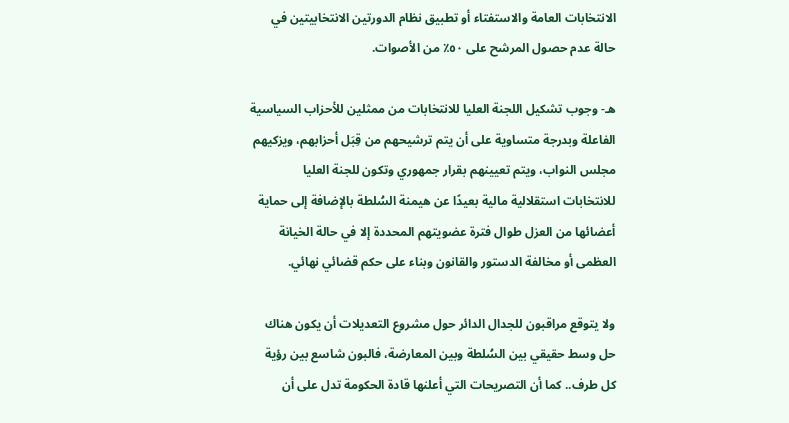الانتخابات العامة والاستفتاء أو تطبيق نظام الدورتين الانتخابيتين في حالة عدم حصول المرشح على ٥٠٪ من الأصوات.

هـ- وجوب تشكيل اللجنة العليا للانتخابات من ممثلين للأحزاب السياسية الفاعلة وبدرجة متساوية على أن يتم ترشيحهم من قِبَل أحزابهم، ويزكيهم مجلس النواب، ويتم تعيينهم بقرار جمهوري وتكون للجنة العليا للانتخابات استقلالية مالية بعيدًا عن هيمنة السُلطة بالإضافة إلى حماية أعضائها من العزل طوال فترة عضويتهم المحددة إلا في حالة الخيانة العظمى أو مخالفة الدستور والقانون وبناء على حكم قضائي نهائي.

ولا يتوقع مراقبون للجدال الدائر حول مشروع التعديلات أن يكون هناك حل وسط حقيقي بين السُلطة وبين المعارضة، فالبون شاسع بين رؤية كل طرف.. كما أن التصريحات التي أعلنها قادة الحكومة تدل على أن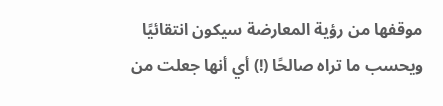موقفها من رؤية المعارضة سيكون انتقائيًا ويحسب ما تراه صالحًا (!) أي أنها جعلت من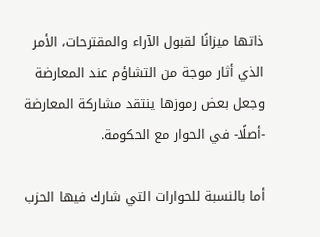ذاتها ميزانًا لقبول الآراء والمقترحات، الأمر الذي أثار موجة من التشاؤم عند المعارضة وجعل بعض رموزها ينتقد مشاركة المعارضة -أصلًا- في الحوار مع الحكومة.

أما بالنسبة للحوارات التي شارك فيها الحزب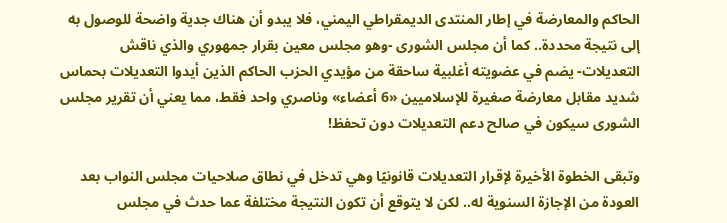الحاكم والمعارضة في إطار المنتدى الديمقراطي اليمني، فلا يبدو أن هناك جدية واضحة للوصول به إلى نتيجة محددة.. كما أن مجلس الشورى -وهو مجلس معين بقرار جمهوري والذي ناقش التعديلات- يضم في عضويته أغلبية ساحقة من مؤيدي الحزب الحاكم الذين أيدوا التعديلات بحماس شدید مقابل معارضة صغيرة للإسلاميين «6 أعضاء» وناصري واحد فقط، مما يعني أن تقرير مجلس الشورى سيكون في صالح دعم التعديلات دون تحفظ!

وتبقى الخطوة الأخيرة لإقرار التعديلات قانونيًا وهي تدخل في نطاق صلاحيات مجلس النواب بعد العودة من الإجازة السنوية له.. لكن لا يتوقع أن تكون النتيجة مختلفة عما حدث في مجلس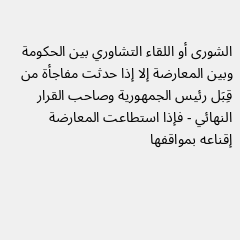الشورى أو اللقاء التشاوري بين الحكومة وبين المعارضة إلا إذا حدثت مفاجأة من قِبَل رئيس الجمهورية وصاحب القرار النهائي - فإذا استطاعت المعارضة إقناعه بمواقفها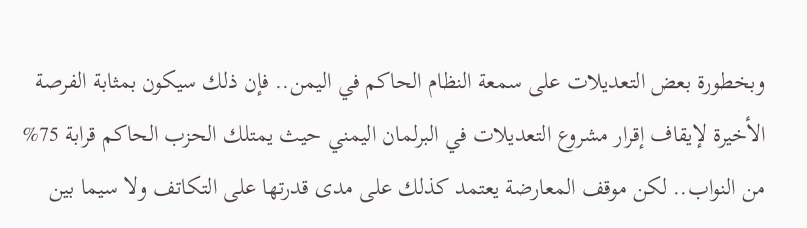وبخطورة بعض التعديلات على سمعة النظام الحاكم في اليمن.. فإن ذلك سيكون بمثابة الفرصة الأخيرة لإيقاف إقرار مشروع التعديلات في البرلمان اليمني حيث يمتلك الحزب الحاكم قرابة 75% من النواب.. لكن موقف المعارضة يعتمد كذلك على مدى قدرتها على التكاتف ولا سيما بين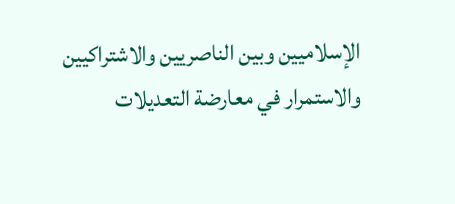الإسلاميين وبين الناصريين والاشتراكيين والاستمرار في معارضة التعديلات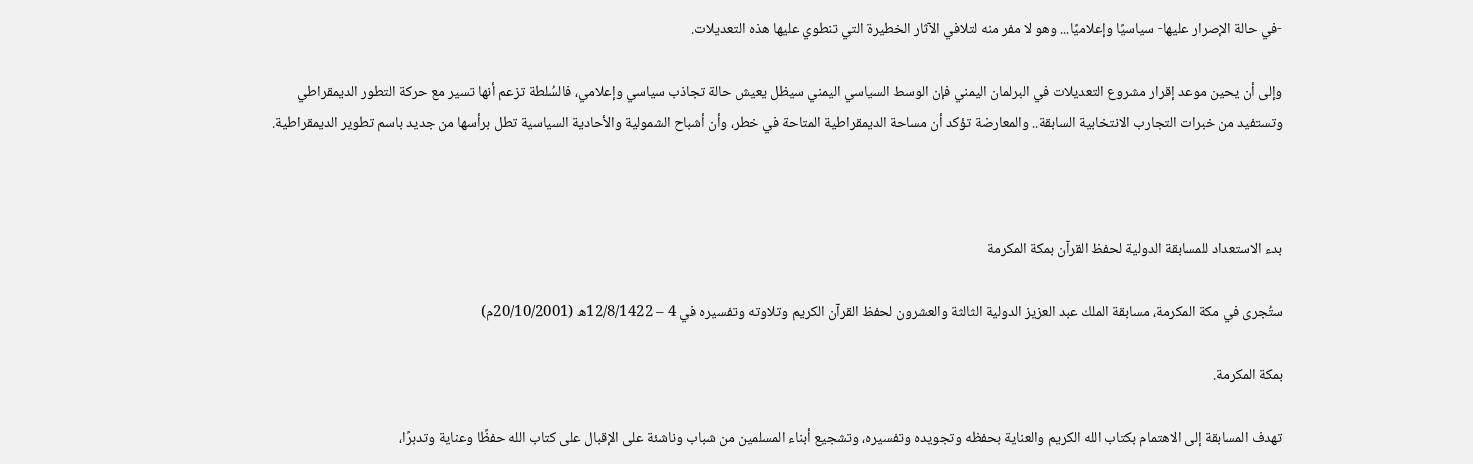-في حالة الإصرار عليها- سياسيًا وإعلاميًا... وهو لا مفر منه لتلافي الآثار الخطيرة التي تنطوي عليها هذه التعديلات.

وإلى أن يحين موعد إقرار مشروع التعديلات في البرلمان اليمني فإن الوسط السياسي اليمني سيظل يعيش حالة تجاذب سياسي وإعلامي، فالسُلطة تزعم أنها تسير مع حركة التطور الديمقراطي وتستفيد من خبرات التجارب الانتخابية السابقة.. والمعارضة تؤكد أن مساحة الديمقراطية المتاحة في خطر، وأن أشباح الشمولية والأحادية السياسية تطل برأسها من جديد باسم تطوير الديمقراطية.



بدء الاستعداد للمسابقة الدولية لحفظ القرآن بمكة المكرمة

ستُجرى في مكة المكرمة، مسابقة الملك عبد العزيز الدولية الثالثة والعشرون لحفظ القرآن الكريم وتلاوته وتفسيره في 4 – 12/8/1422ه (20/10/2001م)

بمكة المكرمة.

تهدف المسابقة إلى الاهتمام بكتاب الله الكريم والعناية بحفظه وتجويده وتفسيره، وتشجيع أبناء المسلمين من شباب وناشئة على الإقبال على كتاب الله حفظًا وعناية وتدبرًا،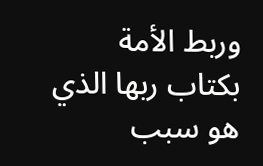وربط الأمة بكتاب ربها الذي هو سبب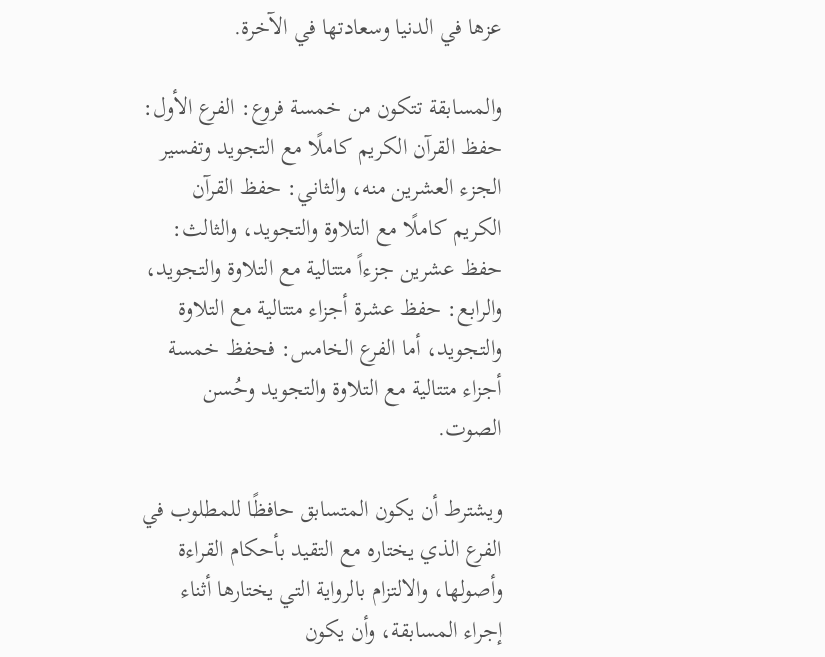عزها في الدنيا وسعادتها في الآخرة.

والمسابقة تتكون من خمسة فروع: الفرع الأول: حفظ القرآن الكريم كاملًا مع التجويد وتفسير الجزء العشرين منه، والثاني: حفظ القرآن الكريم كاملًا مع التلاوة والتجويد، والثالث: حفظ عشرين جزءاً متتالية مع التلاوة والتجويد، والرابع: حفظ عشرة أجزاء متتالية مع التلاوة والتجويد، أما الفرع الخامس: فحفظ خمسة أجزاء متتالية مع التلاوة والتجويد وحُسن الصوت.

ويشترط أن يكون المتسابق حافظًا للمطلوب في الفرع الذي يختاره مع التقيد بأحكام القراءة وأصولها، والالتزام بالرواية التي يختارها أثناء إجراء المسابقة، وأن يكون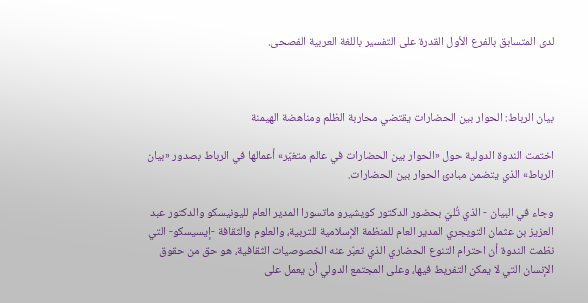لدى المتسابق بالفرع الأول القدرة على التفسير باللغة العربية الفصحى.



بيان الرباط: الحوار بين الحضارات يقتضي محاربة الظلم ومناهضة الهيمنة

اختمت الندوة الدولية حول «الحوار بين الحضارات في عالم متغيّر» أعمالها في الرباط بصدور «بيان الرباط» الذي يتضمن مبادئ الحوار بين الحضارات.

وجاء في البيان - الذي تُليَ بحضور الدكتور كويشيرو ماتسورا المدير العام لليونيسكو والدكتور عبد العزيز بن عثمان التويجري المدير العام للمنظمة الإسلامية للتربية، والعلوم والثقافة -إيسيسكو- التي نظمت الندوة أن احترام التنوع الحضاري الذي تعبّر عنه الخصوصيات الثقافية، هو حق من حقوق الإنسان التي لا يمكن التفريط فيها، وعلى المجتمع الدولي أن يعمل على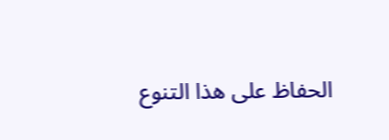الحفاظ على هذا التنوع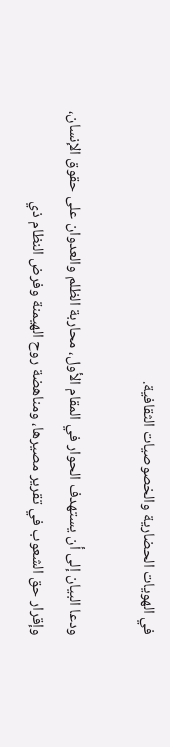في الهويات الحضارية والخصوصيات الثقافية.

ودعا البيان إلى أن يستهدف الحوار في المقام الأول، محاربة الظلم والعدوان على حقوق الإنسان، وإقرار حق الشعوب في تقرير مصيرها، ومناهضة روح الهيمنة وفرض النظام ذي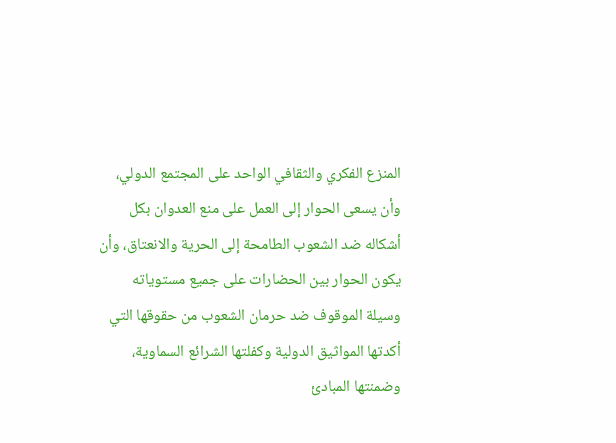المنزع الفكري والثقافي الواحد على المجتمع الدولي، وأن يسعى الحوار إلى العمل على منع العدوان بكل أشكاله ضد الشعوب الطامحة إلى الحرية والانعتاق، وأن يكون الحوار بين الحضارات على جميع مستوياته وسيلة الموقوف ضد حرمان الشعوب من حقوقها التي أكدتها المواثيق الدولية وكفلتها الشرائع السماوية، وضمنتها المبادئ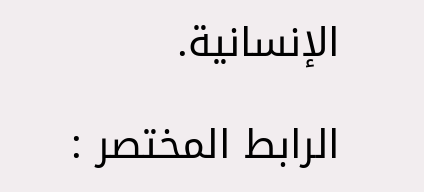الإنسانية.

الرابط المختصر :